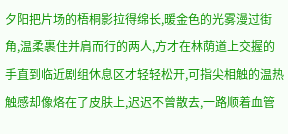夕阳把片场的梧桐影拉得绵长,暖金色的光雾漫过街角,温柔裹住并肩而行的两人,方才在林荫道上交握的手直到临近剧组休息区才轻轻松开,可指尖相触的温热触感却像烙在了皮肤上,迟迟不曾散去,一路顺着血管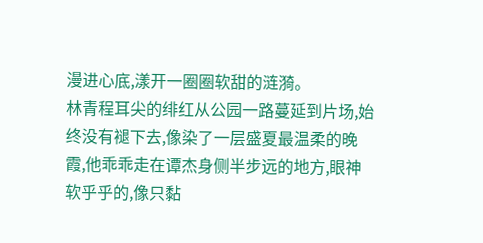漫进心底,漾开一圈圈软甜的涟漪。
林青程耳尖的绯红从公园一路蔓延到片场,始终没有褪下去,像染了一层盛夏最温柔的晚霞,他乖乖走在谭杰身侧半步远的地方,眼神软乎乎的,像只黏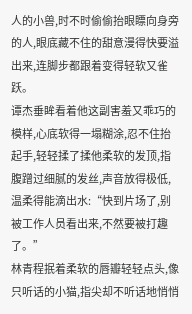人的小兽,时不时偷偷抬眼瞟向身旁的人,眼底藏不住的甜意漫得快要溢出来,连脚步都跟着变得轻软又雀跃。
谭杰垂眸看着他这副害羞又乖巧的模样,心底软得一塌糊涂,忍不住抬起手,轻轻揉了揉他柔软的发顶,指腹蹭过细腻的发丝,声音放得极低,温柔得能滴出水:“快到片场了,别被工作人员看出来,不然要被打趣了。”
林青程抿着柔软的唇瓣轻轻点头,像只听话的小猫,指尖却不听话地悄悄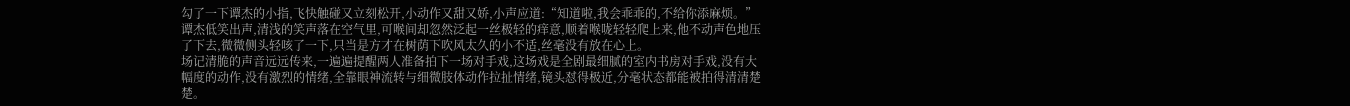勾了一下谭杰的小指,飞快触碰又立刻松开,小动作又甜又娇,小声应道:“知道啦,我会乖乖的,不给你添麻烦。”
谭杰低笑出声,清浅的笑声落在空气里,可喉间却忽然泛起一丝极轻的痒意,顺着喉咙轻轻爬上来,他不动声色地压了下去,微微侧头轻咳了一下,只当是方才在树荫下吹风太久的小不适,丝毫没有放在心上。
场记清脆的声音远远传来,一遍遍提醒两人准备拍下一场对手戏,这场戏是全剧最细腻的室内书房对手戏,没有大幅度的动作,没有激烈的情绪,全靠眼神流转与细微肢体动作拉扯情绪,镜头怼得极近,分毫状态都能被拍得清清楚楚。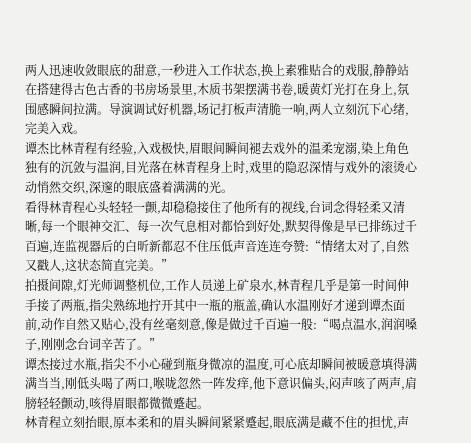两人迅速收敛眼底的甜意,一秒进入工作状态,换上素雅贴合的戏服,静静站在搭建得古色古香的书房场景里,木质书架摆满书卷,暖黄灯光打在身上,氛围感瞬间拉满。导演调试好机器,场记打板声清脆一响,两人立刻沉下心绪,完美入戏。
谭杰比林青程有经验,入戏极快,眉眼间瞬间褪去戏外的温柔宠溺,染上角色独有的沉敛与温润,目光落在林青程身上时,戏里的隐忍深情与戏外的滚烫心动悄然交织,深邃的眼底盛着满满的光。
看得林青程心头轻轻一颤,却稳稳接住了他所有的视线,台词念得轻柔又清晰,每一个眼神交汇、每一次气息相对都恰到好处,默契得像是早已排练过千百遍,连监视器后的白昕新都忍不住压低声音连连夸赞:“情绪太对了,自然又戳人,这状态简直完美。”
拍摄间隙,灯光师调整机位,工作人员递上矿泉水,林青程几乎是第一时间伸手接了两瓶,指尖熟练地拧开其中一瓶的瓶盖,确认水温刚好才递到谭杰面前,动作自然又贴心,没有丝毫刻意,像是做过千百遍一般:“喝点温水,润润嗓子,刚刚念台词辛苦了。”
谭杰接过水瓶,指尖不小心碰到瓶身微凉的温度,可心底却瞬间被暖意填得满满当当,刚低头喝了两口,喉咙忽然一阵发痒,他下意识偏头,闷声咳了两声,肩膀轻轻颤动,咳得眉眼都微微蹙起。
林青程立刻抬眼,原本柔和的眉头瞬间紧紧蹙起,眼底满是藏不住的担忧,声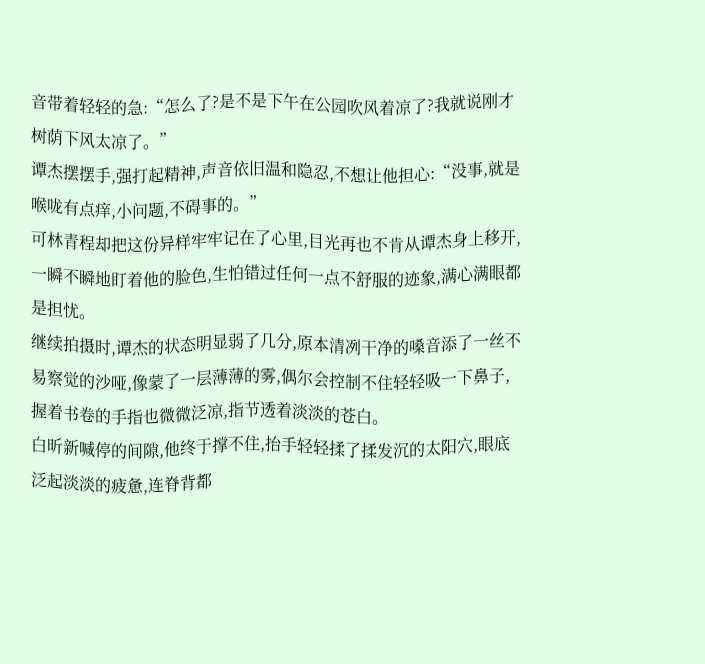音带着轻轻的急:“怎么了?是不是下午在公园吹风着凉了?我就说刚才树荫下风太凉了。”
谭杰摆摆手,强打起精神,声音依旧温和隐忍,不想让他担心:“没事,就是喉咙有点痒,小问题,不碍事的。”
可林青程却把这份异样牢牢记在了心里,目光再也不肯从谭杰身上移开,一瞬不瞬地盯着他的脸色,生怕错过任何一点不舒服的迹象,满心满眼都是担忧。
继续拍摄时,谭杰的状态明显弱了几分,原本清冽干净的嗓音添了一丝不易察觉的沙哑,像蒙了一层薄薄的雾,偶尔会控制不住轻轻吸一下鼻子,握着书卷的手指也微微泛凉,指节透着淡淡的苍白。
白昕新喊停的间隙,他终于撑不住,抬手轻轻揉了揉发沉的太阳穴,眼底泛起淡淡的疲惫,连脊背都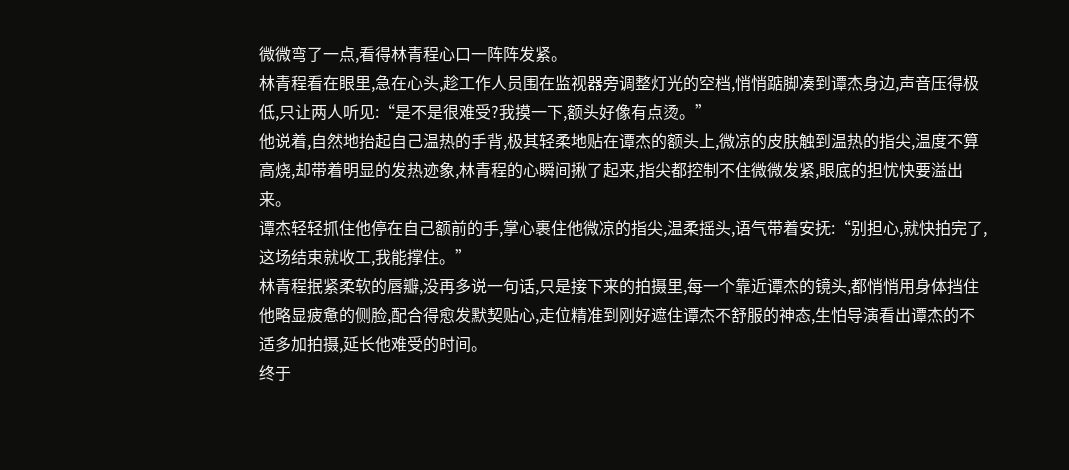微微弯了一点,看得林青程心口一阵阵发紧。
林青程看在眼里,急在心头,趁工作人员围在监视器旁调整灯光的空档,悄悄踮脚凑到谭杰身边,声音压得极低,只让两人听见:“是不是很难受?我摸一下,额头好像有点烫。”
他说着,自然地抬起自己温热的手背,极其轻柔地贴在谭杰的额头上,微凉的皮肤触到温热的指尖,温度不算高烧,却带着明显的发热迹象,林青程的心瞬间揪了起来,指尖都控制不住微微发紧,眼底的担忧快要溢出来。
谭杰轻轻抓住他停在自己额前的手,掌心裹住他微凉的指尖,温柔摇头,语气带着安抚:“别担心,就快拍完了,这场结束就收工,我能撑住。”
林青程抿紧柔软的唇瓣,没再多说一句话,只是接下来的拍摄里,每一个靠近谭杰的镜头,都悄悄用身体挡住他略显疲惫的侧脸,配合得愈发默契贴心,走位精准到刚好遮住谭杰不舒服的神态,生怕导演看出谭杰的不适多加拍摄,延长他难受的时间。
终于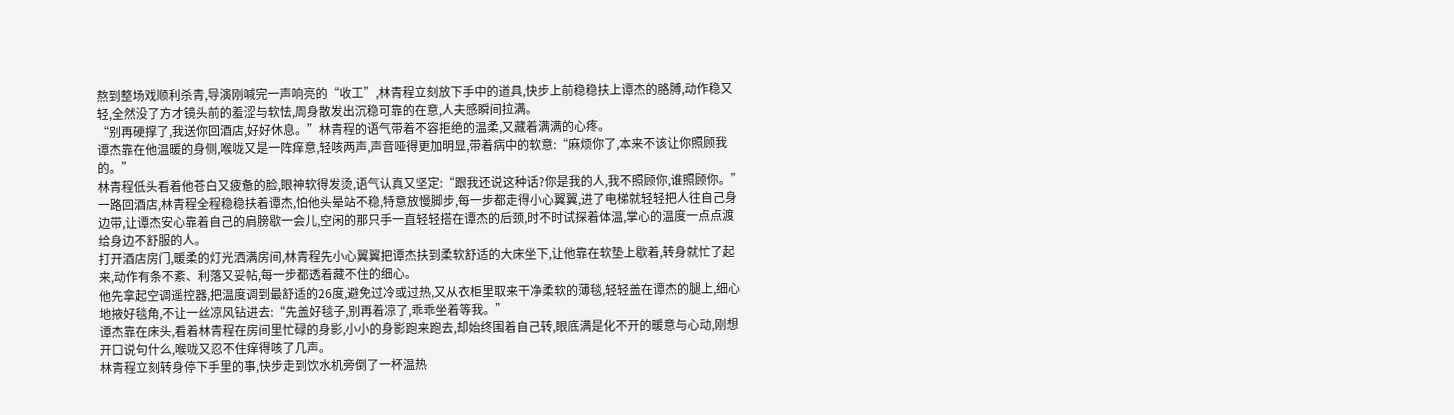熬到整场戏顺利杀青,导演刚喊完一声响亮的“收工”,林青程立刻放下手中的道具,快步上前稳稳扶上谭杰的胳膊,动作稳又轻,全然没了方才镜头前的羞涩与软怯,周身散发出沉稳可靠的在意,人夫感瞬间拉满。
“别再硬撑了,我送你回酒店,好好休息。”林青程的语气带着不容拒绝的温柔,又藏着满满的心疼。
谭杰靠在他温暖的身侧,喉咙又是一阵痒意,轻咳两声,声音哑得更加明显,带着病中的软意:“麻烦你了,本来不该让你照顾我的。”
林青程低头看着他苍白又疲惫的脸,眼神软得发烫,语气认真又坚定:“跟我还说这种话?你是我的人,我不照顾你,谁照顾你。”
一路回酒店,林青程全程稳稳扶着谭杰,怕他头晕站不稳,特意放慢脚步,每一步都走得小心翼翼,进了电梯就轻轻把人往自己身边带,让谭杰安心靠着自己的肩膀歇一会儿,空闲的那只手一直轻轻搭在谭杰的后颈,时不时试探着体温,掌心的温度一点点渡给身边不舒服的人。
打开酒店房门,暖柔的灯光洒满房间,林青程先小心翼翼把谭杰扶到柔软舒适的大床坐下,让他靠在软垫上歇着,转身就忙了起来,动作有条不紊、利落又妥帖,每一步都透着藏不住的细心。
他先拿起空调遥控器,把温度调到最舒适的26度,避免过冷或过热,又从衣柜里取来干净柔软的薄毯,轻轻盖在谭杰的腿上,细心地掖好毯角,不让一丝凉风钻进去:“先盖好毯子,别再着凉了,乖乖坐着等我。”
谭杰靠在床头,看着林青程在房间里忙碌的身影,小小的身影跑来跑去,却始终围着自己转,眼底满是化不开的暖意与心动,刚想开口说句什么,喉咙又忍不住痒得咳了几声。
林青程立刻转身停下手里的事,快步走到饮水机旁倒了一杯温热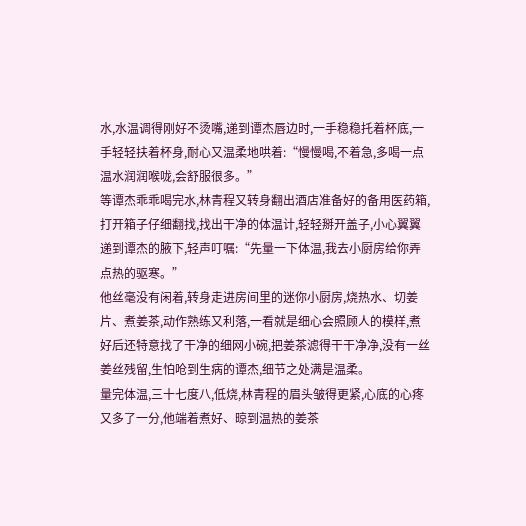水,水温调得刚好不烫嘴,递到谭杰唇边时,一手稳稳托着杯底,一手轻轻扶着杯身,耐心又温柔地哄着:“慢慢喝,不着急,多喝一点温水润润喉咙,会舒服很多。”
等谭杰乖乖喝完水,林青程又转身翻出酒店准备好的备用医药箱,打开箱子仔细翻找,找出干净的体温计,轻轻掰开盖子,小心翼翼递到谭杰的腋下,轻声叮嘱:“先量一下体温,我去小厨房给你弄点热的驱寒。”
他丝毫没有闲着,转身走进房间里的迷你小厨房,烧热水、切姜片、煮姜茶,动作熟练又利落,一看就是细心会照顾人的模样,煮好后还特意找了干净的细网小碗,把姜茶滤得干干净净,没有一丝姜丝残留,生怕呛到生病的谭杰,细节之处满是温柔。
量完体温,三十七度八,低烧,林青程的眉头皱得更紧,心底的心疼又多了一分,他端着煮好、晾到温热的姜茶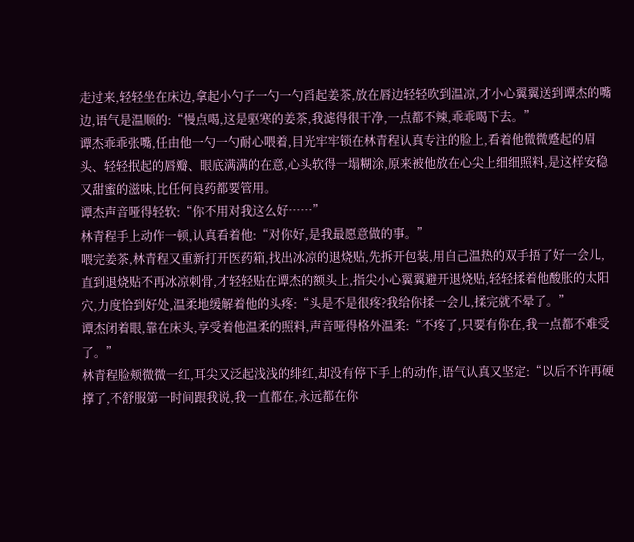走过来,轻轻坐在床边,拿起小勺子一勺一勺舀起姜茶,放在唇边轻轻吹到温凉,才小心翼翼送到谭杰的嘴边,语气是温顺的:“慢点喝,这是驱寒的姜茶,我滤得很干净,一点都不辣,乖乖喝下去。”
谭杰乖乖张嘴,任由他一勺一勺耐心喂着,目光牢牢锁在林青程认真专注的脸上,看着他微微蹙起的眉头、轻轻抿起的唇瓣、眼底满满的在意,心头软得一塌糊涂,原来被他放在心尖上细细照料,是这样安稳又甜蜜的滋味,比任何良药都要管用。
谭杰声音哑得轻软:“你不用对我这么好……”
林青程手上动作一顿,认真看着他:“对你好,是我最愿意做的事。”
喂完姜茶,林青程又重新打开医药箱,找出冰凉的退烧贴,先拆开包装,用自己温热的双手捂了好一会儿,直到退烧贴不再冰凉刺骨,才轻轻贴在谭杰的额头上,指尖小心翼翼避开退烧贴,轻轻揉着他酸胀的太阳穴,力度恰到好处,温柔地缓解着他的头疼:“头是不是很疼?我给你揉一会儿,揉完就不晕了。”
谭杰闭着眼,靠在床头,享受着他温柔的照料,声音哑得格外温柔:“不疼了,只要有你在,我一点都不难受了。”
林青程脸颊微微一红,耳尖又泛起浅浅的绯红,却没有停下手上的动作,语气认真又坚定:“以后不许再硬撑了,不舒服第一时间跟我说,我一直都在,永远都在你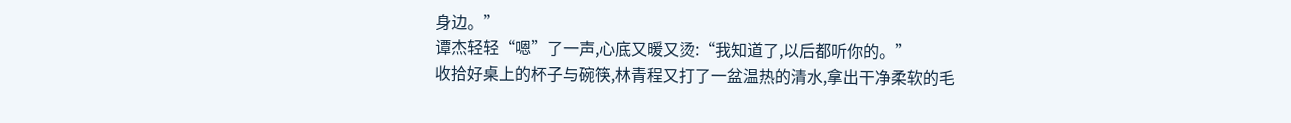身边。”
谭杰轻轻“嗯”了一声,心底又暖又烫:“我知道了,以后都听你的。”
收拾好桌上的杯子与碗筷,林青程又打了一盆温热的清水,拿出干净柔软的毛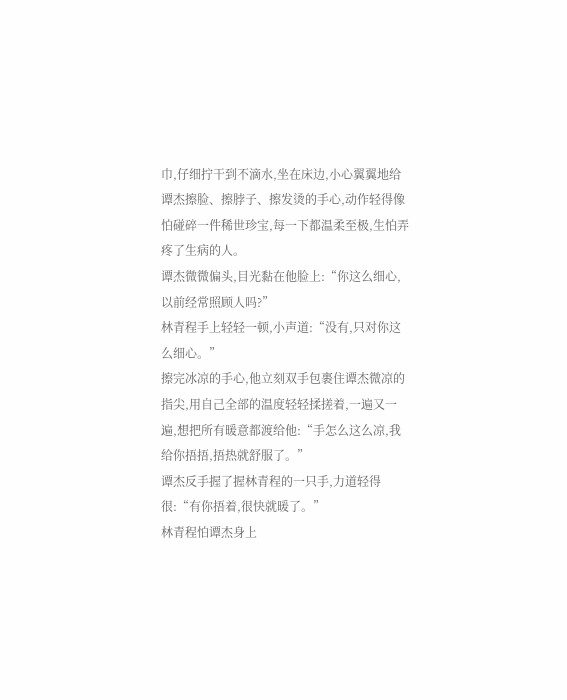巾,仔细拧干到不滴水,坐在床边,小心翼翼地给谭杰擦脸、擦脖子、擦发烫的手心,动作轻得像怕碰碎一件稀世珍宝,每一下都温柔至极,生怕弄疼了生病的人。
谭杰微微偏头,目光黏在他脸上:“你这么细心,以前经常照顾人吗?”
林青程手上轻轻一顿,小声道:“没有,只对你这么细心。”
擦完冰凉的手心,他立刻双手包裹住谭杰微凉的指尖,用自己全部的温度轻轻揉搓着,一遍又一遍,想把所有暖意都渡给他:“手怎么这么凉,我给你捂捂,捂热就舒服了。”
谭杰反手握了握林青程的一只手,力道轻得很:“有你捂着,很快就暖了。”
林青程怕谭杰身上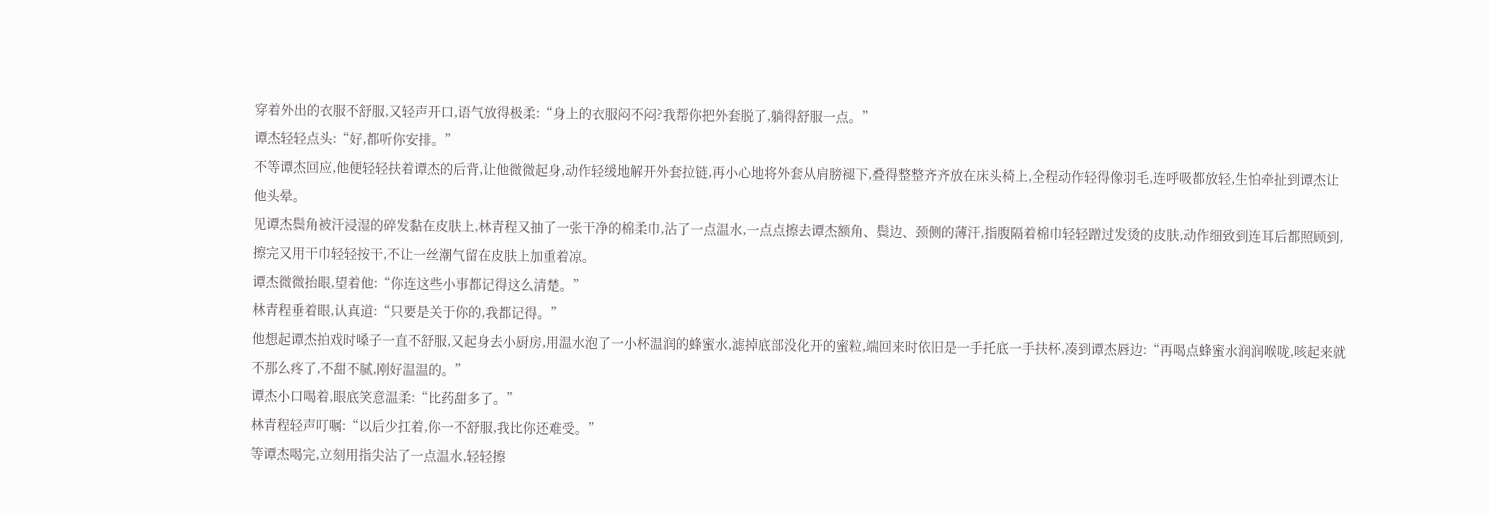穿着外出的衣服不舒服,又轻声开口,语气放得极柔:“身上的衣服闷不闷?我帮你把外套脱了,躺得舒服一点。”
谭杰轻轻点头:“好,都听你安排。”
不等谭杰回应,他便轻轻扶着谭杰的后背,让他微微起身,动作轻缓地解开外套拉链,再小心地将外套从肩膀褪下,叠得整整齐齐放在床头椅上,全程动作轻得像羽毛,连呼吸都放轻,生怕牵扯到谭杰让他头晕。
见谭杰鬓角被汗浸湿的碎发黏在皮肤上,林青程又抽了一张干净的棉柔巾,沾了一点温水,一点点擦去谭杰额角、鬓边、颈侧的薄汗,指腹隔着棉巾轻轻蹭过发烫的皮肤,动作细致到连耳后都照顾到,擦完又用干巾轻轻按干,不让一丝潮气留在皮肤上加重着凉。
谭杰微微抬眼,望着他:“你连这些小事都记得这么清楚。”
林青程垂着眼,认真道:“只要是关于你的,我都记得。”
他想起谭杰拍戏时嗓子一直不舒服,又起身去小厨房,用温水泡了一小杯温润的蜂蜜水,滤掉底部没化开的蜜粒,端回来时依旧是一手托底一手扶杯,凑到谭杰唇边:“再喝点蜂蜜水润润喉咙,咳起来就不那么疼了,不甜不腻,刚好温温的。”
谭杰小口喝着,眼底笑意温柔:“比药甜多了。”
林青程轻声叮嘱:“以后少扛着,你一不舒服,我比你还难受。”
等谭杰喝完,立刻用指尖沾了一点温水,轻轻擦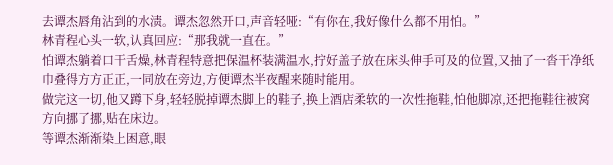去谭杰唇角沾到的水渍。谭杰忽然开口,声音轻哑:“有你在,我好像什么都不用怕。”
林青程心头一软,认真回应:“那我就一直在。”
怕谭杰躺着口干舌燥,林青程特意把保温杯装满温水,拧好盖子放在床头伸手可及的位置,又抽了一沓干净纸巾叠得方方正正,一同放在旁边,方便谭杰半夜醒来随时能用。
做完这一切,他又蹲下身,轻轻脱掉谭杰脚上的鞋子,换上酒店柔软的一次性拖鞋,怕他脚凉,还把拖鞋往被窝方向挪了挪,贴在床边。
等谭杰渐渐染上困意,眼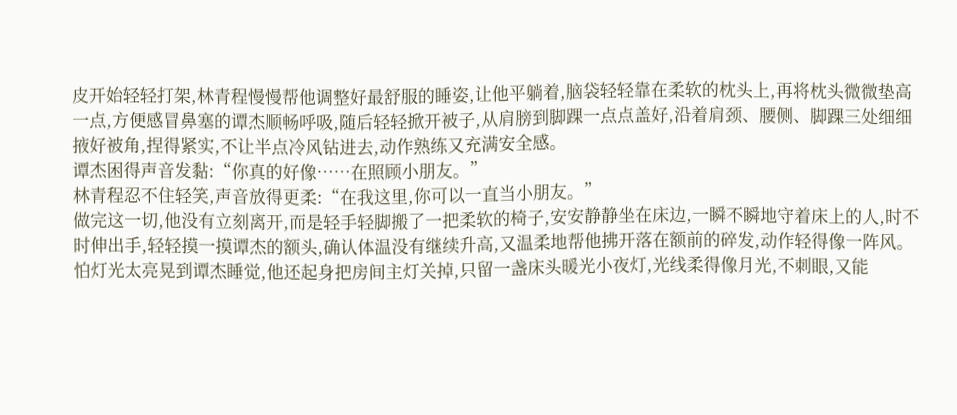皮开始轻轻打架,林青程慢慢帮他调整好最舒服的睡姿,让他平躺着,脑袋轻轻靠在柔软的枕头上,再将枕头微微垫高一点,方便感冒鼻塞的谭杰顺畅呼吸,随后轻轻掀开被子,从肩膀到脚踝一点点盖好,沿着肩颈、腰侧、脚踝三处细细掖好被角,捏得紧实,不让半点冷风钻进去,动作熟练又充满安全感。
谭杰困得声音发黏:“你真的好像……在照顾小朋友。”
林青程忍不住轻笑,声音放得更柔:“在我这里,你可以一直当小朋友。”
做完这一切,他没有立刻离开,而是轻手轻脚搬了一把柔软的椅子,安安静静坐在床边,一瞬不瞬地守着床上的人,时不时伸出手,轻轻摸一摸谭杰的额头,确认体温没有继续升高,又温柔地帮他拂开落在额前的碎发,动作轻得像一阵风。怕灯光太亮晃到谭杰睡觉,他还起身把房间主灯关掉,只留一盏床头暖光小夜灯,光线柔得像月光,不刺眼,又能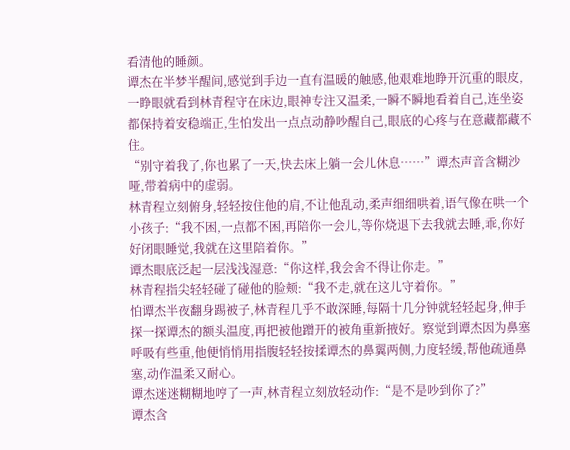看清他的睡颜。
谭杰在半梦半醒间,感觉到手边一直有温暖的触感,他艰难地睁开沉重的眼皮,一睁眼就看到林青程守在床边,眼神专注又温柔,一瞬不瞬地看着自己,连坐姿都保持着安稳端正,生怕发出一点点动静吵醒自己,眼底的心疼与在意藏都藏不住。
“别守着我了,你也累了一天,快去床上躺一会儿休息……”谭杰声音含糊沙哑,带着病中的虚弱。
林青程立刻俯身,轻轻按住他的肩,不让他乱动,柔声细细哄着,语气像在哄一个小孩子:“我不困,一点都不困,再陪你一会儿,等你烧退下去我就去睡,乖,你好好闭眼睡觉,我就在这里陪着你。”
谭杰眼底泛起一层浅浅湿意:“你这样,我会舍不得让你走。”
林青程指尖轻轻碰了碰他的脸颊:“我不走,就在这儿守着你。”
怕谭杰半夜翻身踢被子,林青程几乎不敢深睡,每隔十几分钟就轻轻起身,伸手探一探谭杰的额头温度,再把被他蹭开的被角重新掖好。察觉到谭杰因为鼻塞呼吸有些重,他便悄悄用指腹轻轻按揉谭杰的鼻翼两侧,力度轻缓,帮他疏通鼻塞,动作温柔又耐心。
谭杰迷迷糊糊地哼了一声,林青程立刻放轻动作:“是不是吵到你了?”
谭杰含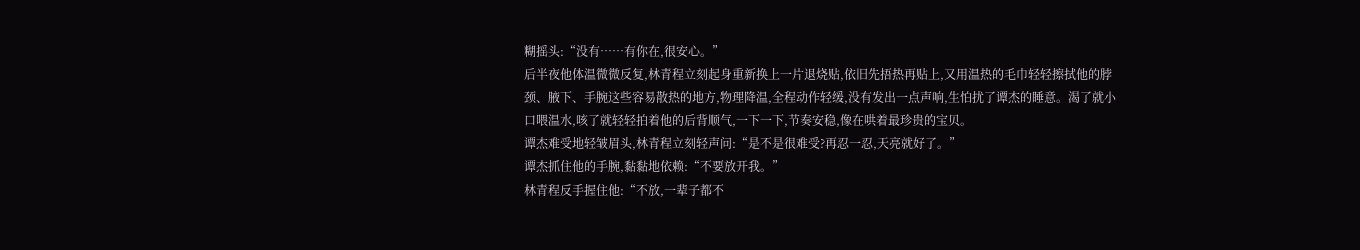糊摇头:“没有……有你在,很安心。”
后半夜他体温微微反复,林青程立刻起身重新换上一片退烧贴,依旧先捂热再贴上,又用温热的毛巾轻轻擦拭他的脖颈、腋下、手腕这些容易散热的地方,物理降温,全程动作轻缓,没有发出一点声响,生怕扰了谭杰的睡意。渴了就小口喂温水,咳了就轻轻拍着他的后背顺气,一下一下,节奏安稳,像在哄着最珍贵的宝贝。
谭杰难受地轻皱眉头,林青程立刻轻声问:“是不是很难受?再忍一忍,天亮就好了。”
谭杰抓住他的手腕,黏黏地依赖:“不要放开我。”
林青程反手握住他:“不放,一辈子都不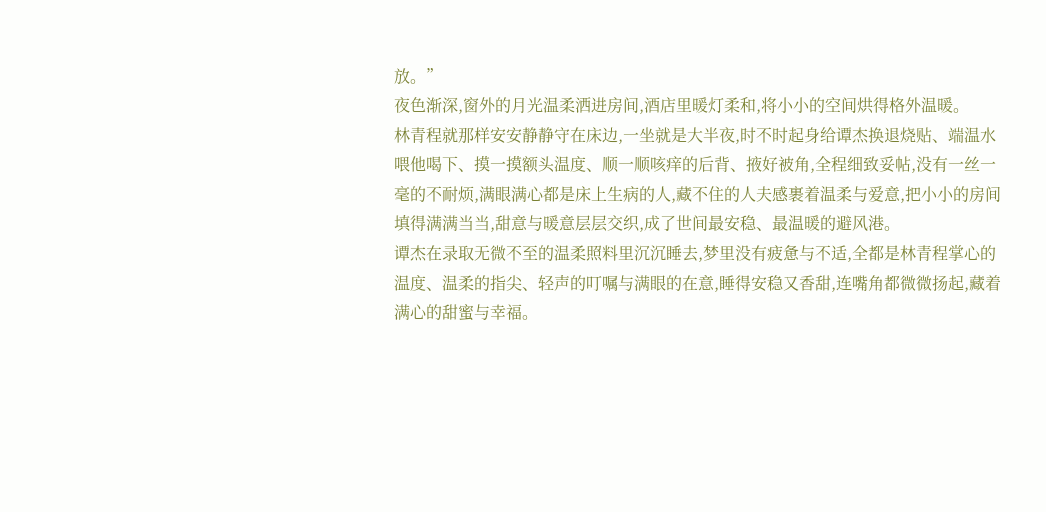放。”
夜色渐深,窗外的月光温柔洒进房间,酒店里暖灯柔和,将小小的空间烘得格外温暖。
林青程就那样安安静静守在床边,一坐就是大半夜,时不时起身给谭杰换退烧贴、端温水喂他喝下、摸一摸额头温度、顺一顺咳痒的后背、掖好被角,全程细致妥帖,没有一丝一毫的不耐烦,满眼满心都是床上生病的人,藏不住的人夫感裹着温柔与爱意,把小小的房间填得满满当当,甜意与暖意层层交织,成了世间最安稳、最温暖的避风港。
谭杰在录取无微不至的温柔照料里沉沉睡去,梦里没有疲惫与不适,全都是林青程掌心的温度、温柔的指尖、轻声的叮嘱与满眼的在意,睡得安稳又香甜,连嘴角都微微扬起,藏着满心的甜蜜与幸福。